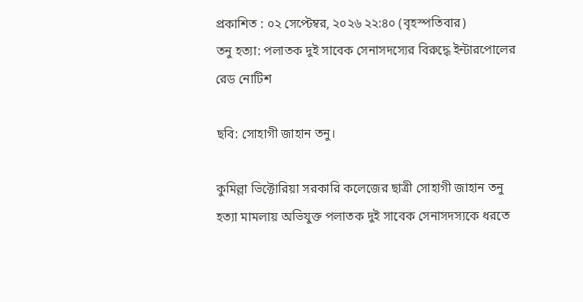প্রকাশিত : ০২ সেপ্টেম্বর, ২০২৬ ২২:৪০ (বৃহস্পতিবার)
তনু হত্যা: পলাতক দুই সাবেক সেনাসদস্যের বিরুদ্ধে ইন্টারপোলের রেড নোটিশ

ছবি: সোহাগী জাহান তনু।

কুমিল্লা ভিক্টোরিয়া সরকারি কলেজের ছাত্রী সোহাগী জাহান তনু হত্যা মামলায় অভিযুক্ত পলাতক দুই সাবেক সেনাসদস্যকে ধরতে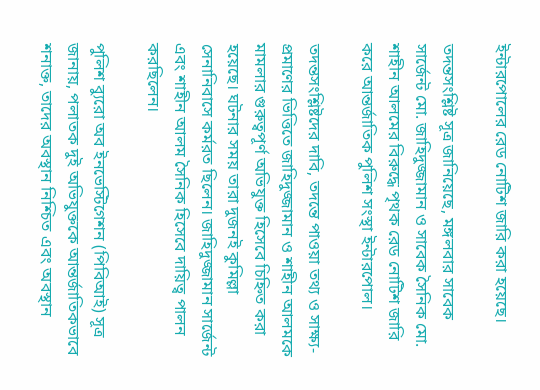ইন্টারপোলের রেড নোটিশ জারি করা হয়েছে।

তদন্তসংশ্লিষ্ট সূত্র জানিয়েছে, মঙ্গলবার সাবেক সার্জেন্ট মো. জাহিদুজ্জামান ও সাবেক সৈনিক মো. শাহীন আলমের বিরুদ্ধে পৃথক রেড নোটিশ জারি করে আন্তর্জাতিক পুলিশ সংস্থা ইন্টারপোল।

তদন্তসংশ্লিষ্টদের দাবি, তদন্তে পাওয়া তথ্য ও সাক্ষ্য-প্রমাণের ভিত্তিতে জাহিদুজ্জামান ও শাহীন আলমকে মামলার গুরুত্বপূর্ণ অভিযুক্ত হিসেবে চিহ্নিত করা হয়েছে। ঘটনার সময় তারা দুজনই কুমিল্লা সেনানিবাসে কর্মরত ছিলেন। জাহিদুজ্জামান সার্জেন্ট এবং শাহীন আলম সৈনিক হিসেবে দায়িত্ব পালন করছিলেন।

পুলিশ ব্যুরো অব ইনভেস্টিগেশন (পিবিআই) সূত্র জানায়, পলাতক দুই অভিযুক্তকে আন্তর্জাতিকভাবে শনাক্ত, তাদের অবস্থান নিশ্চিত এবং অবস্থান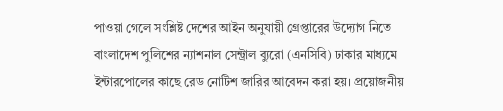পাওয়া গেলে সংশ্লিষ্ট দেশের আইন অনুযায়ী গ্রেপ্তারের উদ্যোগ নিতে বাংলাদেশ পুলিশের ন্যাশনাল সেন্ট্রাল ব্যুরো (এনসিবি) ঢাকার মাধ্যমে ইন্টারপোলের কাছে রেড নোটিশ জারির আবেদন করা হয়। প্রয়োজনীয়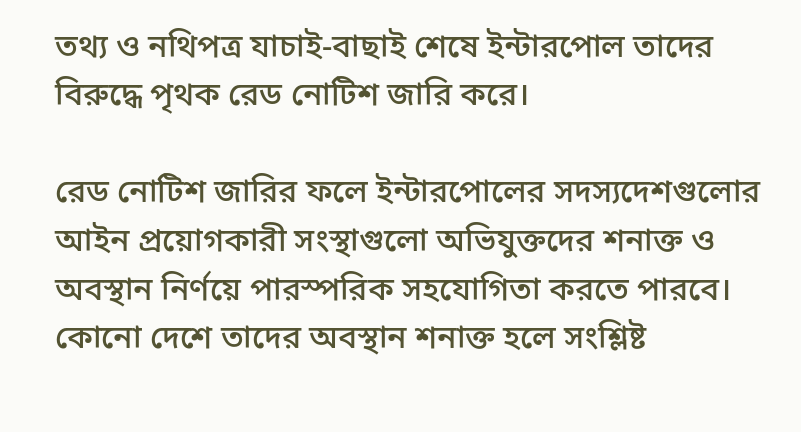তথ্য ও নথিপত্র যাচাই-বাছাই শেষে ইন্টারপোল তাদের বিরুদ্ধে পৃথক রেড নোটিশ জারি করে।

রেড নোটিশ জারির ফলে ইন্টারপোলের সদস্যদেশগুলোর আইন প্রয়োগকারী সংস্থাগুলো অভিযুক্তদের শনাক্ত ও অবস্থান নির্ণয়ে পারস্পরিক সহযোগিতা করতে পারবে। কোনো দেশে তাদের অবস্থান শনাক্ত হলে সংশ্লিষ্ট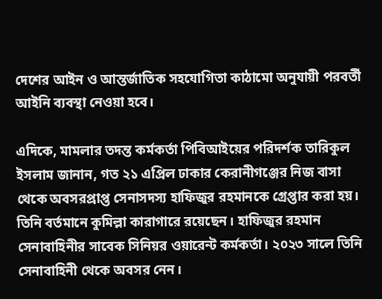দেশের আইন ও আন্তর্জাতিক সহযোগিতা কাঠামো অনুযায়ী পরবর্তী আইনি ব্যবস্থা নেওয়া হবে।

এদিকে, মামলার তদন্ত কর্মকর্তা পিবিআইয়ের পরিদর্শক তারিকুল ইসলাম জানান, গত ২১ এপ্রিল ঢাকার কেরানীগঞ্জের নিজ বাসা থেকে অবসরপ্রাপ্ত সেনাসদস্য হাফিজুর রহমানকে গ্রেপ্তার করা হয়। তিনি বর্তমানে কুমিল্লা কারাগারে রয়েছেন। হাফিজুর রহমান সেনাবাহিনীর সাবেক সিনিয়র ওয়ারেন্ট কর্মকর্তা। ২০২৩ সালে তিনি সেনাবাহিনী থেকে অবসর নেন।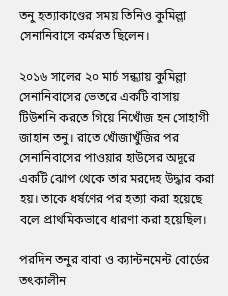তনু হত্যাকাণ্ডের সময় তিনিও কুমিল্লা সেনানিবাসে কর্মরত ছিলেন।

২০১৬ সালের ২০ মার্চ সন্ধ্যায় কুমিল্লা সেনানিবাসের ভেতরে একটি বাসায় টিউশনি করতে গিয়ে নিখোঁজ হন সোহাগী জাহান তনু। রাতে খোঁজাখুঁজির পর সেনানিবাসের পাওয়ার হাউসের অদূরে একটি ঝোপ থেকে তার মরদেহ উদ্ধার করা হয়। তাকে ধর্ষণের পর হত্যা করা হয়েছে বলে প্রাথমিকভাবে ধারণা করা হয়েছিল।

পরদিন তনুর বাবা ও ক্যান্টনমেন্ট বোর্ডের তৎকালীন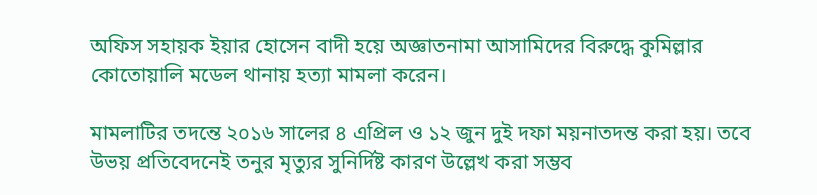অফিস সহায়ক ইয়ার হোসেন বাদী হয়ে অজ্ঞাতনামা আসামিদের বিরুদ্ধে কুমিল্লার কোতোয়ালি মডেল থানায় হত্যা মামলা করেন।

মামলাটির তদন্তে ২০১৬ সালের ৪ এপ্রিল ও ১২ জুন দুই দফা ময়নাতদন্ত করা হয়। তবে উভয় প্রতিবেদনেই তনুর মৃত্যুর সুনির্দিষ্ট কারণ উল্লেখ করা সম্ভব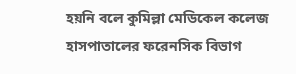হয়নি বলে কুমিল্লা মেডিকেল কলেজ হাসপাতালের ফরেনসিক বিভাগ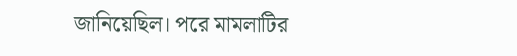জানিয়েছিল। পরে মামলাটির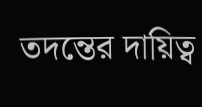তদন্তের দায়িত্ব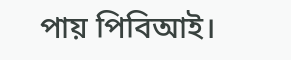পায় পিবিআই।